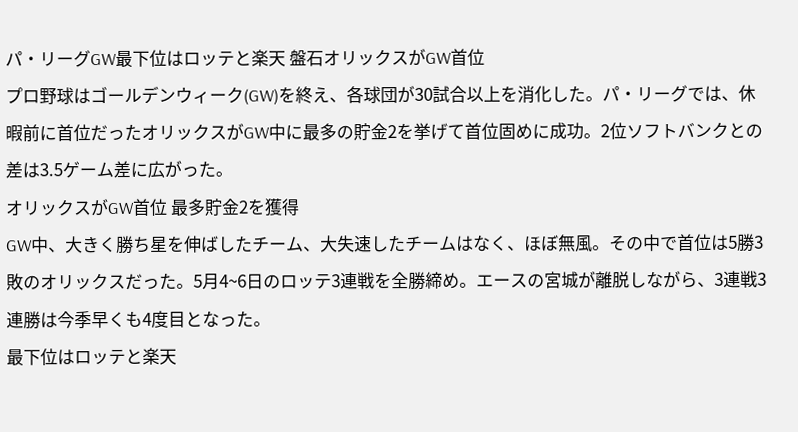パ・リーグGW最下位はロッテと楽天 盤石オリックスがGW首位
プロ野球はゴールデンウィーク(GW)を終え、各球団が30試合以上を消化した。パ・リーグでは、休暇前に首位だったオリックスがGW中に最多の貯金2を挙げて首位固めに成功。2位ソフトバンクとの差は3.5ゲーム差に広がった。
オリックスがGW首位 最多貯金2を獲得
GW中、大きく勝ち星を伸ばしたチーム、大失速したチームはなく、ほぼ無風。その中で首位は5勝3敗のオリックスだった。5月4~6日のロッテ3連戦を全勝締め。エースの宮城が離脱しながら、3連戦3連勝は今季早くも4度目となった。
最下位はロッテと楽天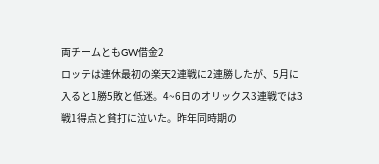両チームともGW借金2
ロッテは連休最初の楽天2連戦に2連勝したが、5月に入ると1勝5敗と低迷。4~6日のオリックス3連戦では3戦1得点と貧打に泣いた。昨年同時期の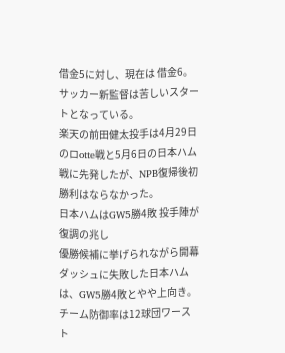借金5に対し、現在は 借金6。サッカー新監督は苦しいスタートとなっている。
楽天の前田健太投手は4月29日のロotte戦と5月6日の日本ハム戦に先発したが、NPB復帰後初勝利はならなかった。
日本ハムはGW5勝4敗 投手陣が復調の兆し
優勝候補に挙げられながら開幕ダッシュに失敗した日本ハムは、GW5勝4敗とやや上向き。チーム防御率は12球団ワースト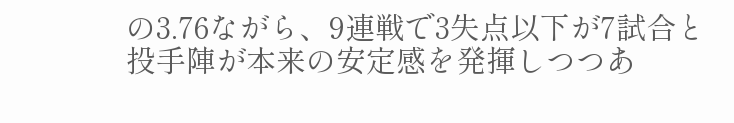の3.76ながら、9連戦で3失点以下が7試合と投手陣が本来の安定感を発揮しつつあ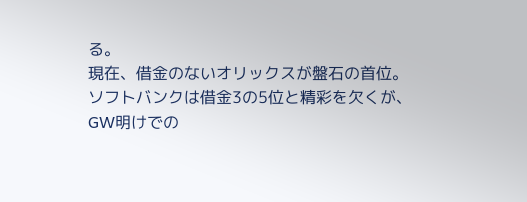る。
現在、借金のないオリックスが盤石の首位。ソフトバンクは借金3の5位と精彩を欠くが、GW明けでの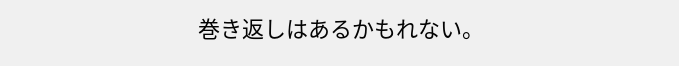巻き返しはあるかもれない。